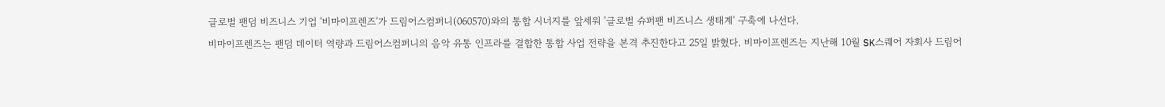글로벌 팬덤 비즈니스 기업 '비마이프렌즈'가 드림어스컴퍼니(060570)와의 통합 시너지를 앞세워 '글로벌 슈퍼팬 비즈니스 생태계' 구축에 나선다.
비마이프렌즈는 팬덤 데이터 역량과 드림어스컴퍼니의 음악 유통 인프라를 결합한 통합 사업 전략을 본격 추진한다고 25일 밝혔다. 비마이프렌즈는 지난해 10월 SK스퀘어 자회사 드림어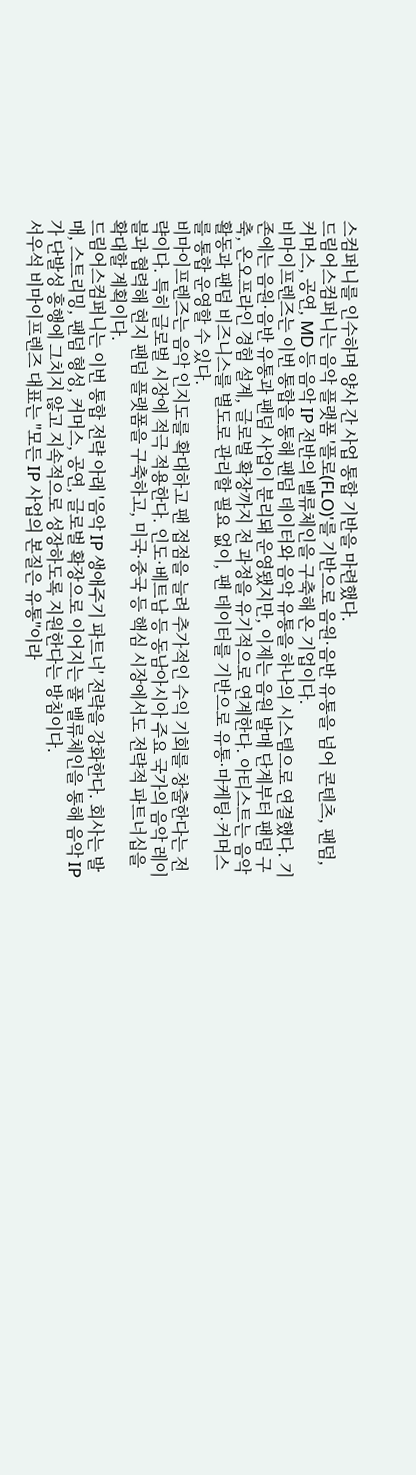스컴퍼니를 인수하며 양사 간 사업 통합 기반을 마련했다.
드림어스컴퍼니는 음악 플랫폼 '플로(FLO)'를 기반으로 음원·음반 유통을 넘어 콘텐츠, 팬덤, 커머스, 공연, MD 등 음악 IP 전반의 밸류체인을 구축해 온 기업이다.
비마이프렌즈는 이번 통합을 통해 팬덤 데이터와 음악 유통을 하나의 시스템으로 연결했다. 기존에는 음원·음반 유통과 팬덤 사업이 분리돼 운영됐지만, 이제는 음원 발매 단계부터 팬덤 구축, 온오프라인 경험 설계, 글로벌 확장까지 전 과정을 유기적으로 연계한다. 아티스트는 음악 활동과 팬덤 비즈니스를 별도로 관리할 필요 없이, 팬 데이터를 기반으로 유통·마케팅·커머스를 통합 운영할 수 있다.
비마이프렌즈는 음악 인지도를 확대하고 팬 접점을 늘려 추가적인 수익 기회를 창출한다는 전략이다. 특히 글로벌 시장에 적극 적용한다. 인도·베트남 등 동남아시아 주요 국가의 음악 레이블과 협력해 현지 팬덤 플랫폼을 구축하고, 미국·중국 등 핵심 시장에서도 전략적 파트너십을 확대할 계획이다.
드림어스컴퍼니는 이번 통합 전략 아래 '음악 IP 생애주기 파트너' 전략을 강화한다. 회사는 발매, 스트리밍, 팬덤 형성, 커머스, 공연, 글로벌 확장으로 이어지는 풀 밸류체인을 통해 음악 IP가 단발성 흥행에 그치지 않고 지속적으로 성장하도록 지원한다는 방침이다.
서우석 비마이프렌즈 대표는 "모든 IP 사업의 본질은 유통"이라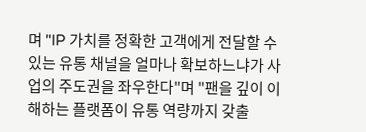며 "IP 가치를 정확한 고객에게 전달할 수 있는 유통 채널을 얼마나 확보하느냐가 사업의 주도권을 좌우한다"며 "팬을 깊이 이해하는 플랫폼이 유통 역량까지 갖출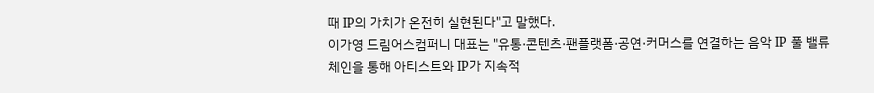때 IP의 가치가 온전히 실현된다"고 말했다.
이가영 드림어스컴퍼니 대표는 "유통·콘텐츠·팬플랫폼·공연·커머스를 연결하는 음악 IP 풀 밸류체인을 통해 아티스트와 IP가 지속적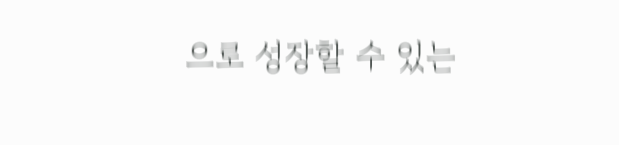으로 성장할 수 있는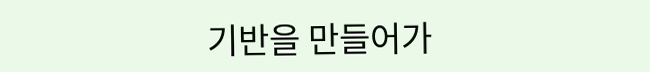기반을 만들어가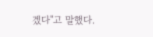겠다"고 말했다.